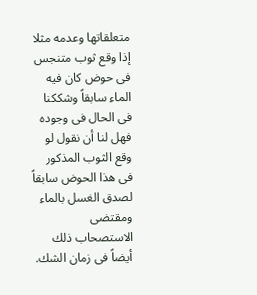متعلقاتها وعدمه مثلا إذا وقع ثوب متنجس فى حوض كان فيه الماء سابقاً وشككنا فى الحال فى وجوده فهل لنا أن نقول لو وقع الثوب المذكور فى هذا الحوض سابقاً لصدق الغسل بالماء ومقتضى الاستصحاب ذلك أيضاً فى زمان الشك.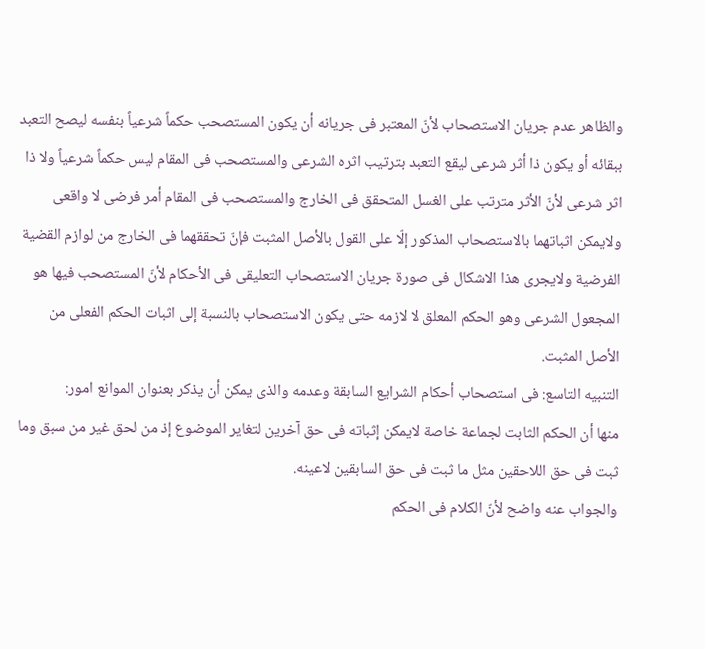والظاهر عدم جريان الاستصحاب لأنّ المعتبر فى جريانه أن يكون المستصحب حكماً شرعياً بنفسه ليصح التعبد ببقائه أو يكون ذا أثر شرعى ليقع التعبد بترتيب اثره الشرعى والمستصحب فى المقام ليس حكماً شرعياً ولا ذا اثر شرعى لأنّ الأثر مترتب على الغسل المتحقق فى الخارج والمستصحب فى المقام أمر فرضى لا واقعى ولايمكن اثباتهما بالاستصحاب المذكور إلّا على القول بالأصل المثبت فإنّ تحققهما فى الخارج من لوازم القضية الفرضية ولايجرى هذا الاشكال فى صورة جريان الاستصحاب التعليقى فى الأحكام لأنّ المستصحب فيها هو المجعول الشرعى وهو الحكم المعلق لا لازمه حتى يكون الاستصحاب بالنسبة إلى اثبات الحكم الفعلى من الأصل المثبت.
التنبيه التاسع: فى استصحاب أحكام الشرايع السابقة وعدمه والذى يمكن أن يذكر بعنوان الموانع امور:
منها أن الحكم الثابت لجماعة خاصة لايمكن إثباته فى حق آخرين لتغاير الموضوع إذ من لحق غير من سبق وما ثبت فى حق اللاحقين مثل ما ثبت فى حق السابقين لاعينه.
والجواب عنه واضح لأنّ الكلام فى الحكم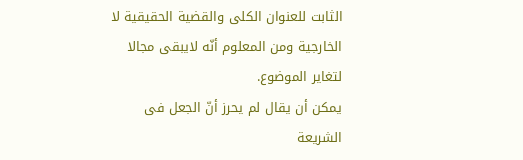الثابت للعنوان الكلى والقضية الحقيقية لا الخارجية ومن المعلوم أنّه لايبقى مجالا لتغاير الموضوع.
يمكن أن يقال لم يحرز أنّ الجعل فى الشريعة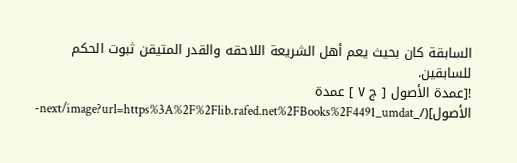السابقة كان بحيث يعم أهل الشريعة اللاحقه والقدر المتيقن ثبوت الحكم للسابقين.
![عمدة الأصول [ ج ٧ ] عمدة الأصول](/_next/image?url=https%3A%2F%2Flib.rafed.net%2FBooks%2F4491_umdat-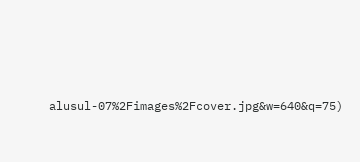alusul-07%2Fimages%2Fcover.jpg&w=640&q=75)